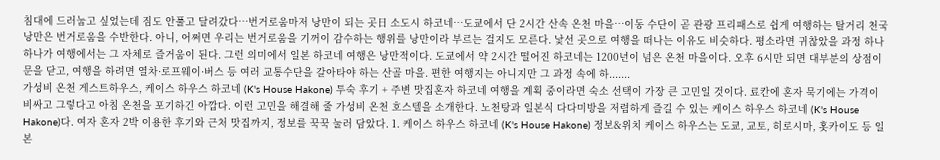침대에 드러눕고 싶었는데 짐도 안풀고 달려갔다…번거로움마저 낭만이 되는 곳日 소도시 하코네…도쿄에서 단 2시간 산속 온천 마을…이동 수단이 곧 관광 프리패스로 쉽게 여행하는 탈거리 천국 낭만은 번거로움을 수반한다. 아니, 어쩌면 우리는 번거로움을 기꺼이 감수하는 행위를 낭만이라 부르는 걸지도 모른다. 낯선 곳으로 여행을 떠나는 이유도 비슷하다. 평소라면 귀찮았을 과정 하나하나가 여행에서는 그 자체로 즐거움이 된다. 그런 의미에서 일본 하코네 여행은 낭만적이다. 도쿄에서 약 2시간 떨어진 하코네는 1200년이 넘은 온천 마을이다. 오후 6시만 되면 대부분의 상점이 문을 닫고, 여행을 하려면 열차·로프웨이·버스 등 여러 교통수단을 갈아타야 하는 산골 마을. 편한 여행지는 아니지만 그 과정 속에 하.......
가성비 온천 게스트하우스, 케이스 하우스 하코네 (K's House Hakone) 투숙 후기 + 주변 맛집혼자 하코네 여행을 계획 중이라면 숙소 선택이 가장 큰 고민일 것이다. 료칸에 혼자 묵기에는 가격이 비싸고 그렇다고 아침 온천을 포기하긴 아깝다. 이런 고민을 해결해 줄 가성비 온천 호스텔을 소개한다. 노천탕과 일본식 다다미방을 저렴하게 즐길 수 있는 케이스 하우스 하코네 (K's House Hakone)다. 여자 혼자 2박 이용한 후기와 근처 맛집까지, 정보를 꾹꾹 눌러 담았다. 1. 케이스 하우스 하코네 (K's House Hakone) 정보&위치 케이스 하우스는 도쿄, 교토, 히로시마, 홋카이도 등 일본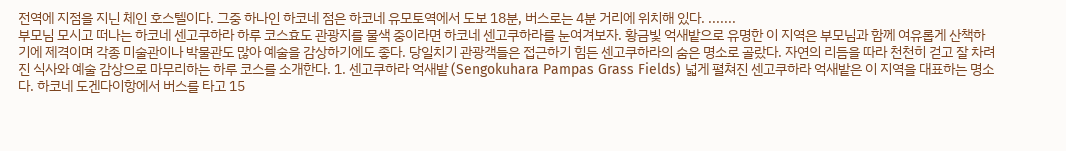전역에 지점을 지닌 체인 호스텔이다. 그중 하나인 하코네 점은 하코네 유모토역에서 도보 18분, 버스로는 4분 거리에 위치해 있다. .......
부모님 모시고 떠나는 하코네 센고쿠하라 하루 코스효도 관광지를 물색 중이라면 하코네 센고쿠하라를 눈여겨보자. 황금빛 억새밭으로 유명한 이 지역은 부모님과 함께 여유롭게 산책하기에 제격이며 각종 미술관이나 박물관도 많아 예술을 감상하기에도 좋다. 당일치기 관광객들은 접근하기 힘든 센고쿠하라의 숨은 명소로 골랐다. 자연의 리듬을 따라 천천히 걷고 잘 차려진 식사와 예술 감상으로 마무리하는 하루 코스를 소개한다. 1. 센고쿠하라 억새밭 (Sengokuhara Pampas Grass Fields) 넓게 펼쳐진 센고쿠하라 억새밭은 이 지역을 대표하는 명소다. 하코네 도겐다이항에서 버스를 타고 15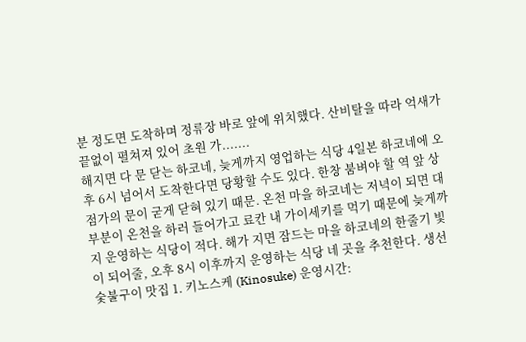분 정도면 도착하며 정류장 바로 앞에 위치했다. 산비탈을 따라 억새가 끝없이 펼쳐져 있어 초원 가.......
해지면 다 문 닫는 하코네, 늦게까지 영업하는 식당 4일본 하코네에 오후 6시 넘어서 도착한다면 당황할 수도 있다. 한창 붐벼야 할 역 앞 상점가의 문이 굳게 닫혀 있기 때문. 온천 마을 하코네는 저녁이 되면 대부분이 온천을 하러 들어가고 료칸 내 가이세키를 먹기 때문에 늦게까지 운영하는 식당이 적다. 해가 지면 잠드는 마을 하코네의 한줄기 빛이 되어줄, 오후 8시 이후까지 운영하는 식당 네 곳을 추천한다. 생선 숯불구이 맛집 1. 키노스케 (Kinosuke) 운영시간: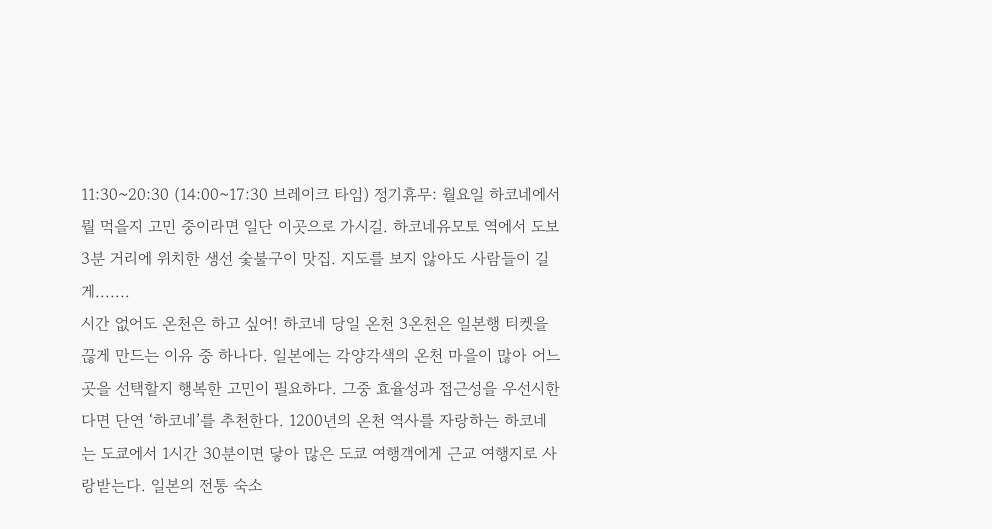11:30~20:30 (14:00~17:30 브레이크 타임) 정기휴무: 월요일 하코네에서 뭘 먹을지 고민 중이라면 일단 이곳으로 가시길. 하코네유모토 역에서 도보 3분 거리에 위치한 생선 숯불구이 맛집. 지도를 보지 않아도 사람들이 길게.......
시간 없어도 온천은 하고 싶어! 하코네 당일 온천 3온천은 일본행 티켓을 끊게 만드는 이유 중 하나다. 일본에는 각양각색의 온천 마을이 많아 어느 곳을 선택할지 행복한 고민이 필요하다. 그중 효율성과 접근성을 우선시한다면 단연 ‘하코네’를 추천한다. 1200년의 온천 역사를 자랑하는 하코네는 도쿄에서 1시간 30분이면 닿아 많은 도쿄 여행객에게 근교 여행지로 사랑받는다. 일본의 전통 숙소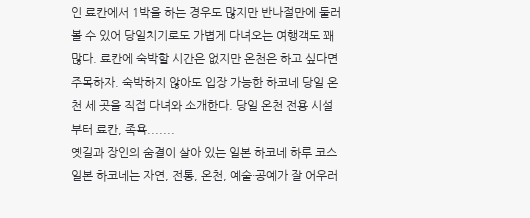인 료칸에서 1박을 하는 경우도 많지만 반나절만에 둘러볼 수 있어 당일치기로도 가볍게 다녀오는 여행객도 꽤 많다. 료칸에 숙박할 시간은 없지만 온천은 하고 싶다면 주목하자. 숙박하지 않아도 입장 가능한 하코네 당일 온천 세 곳을 직접 다녀와 소개한다. 당일 온천 전용 시설부터 료칸, 족욕.......
옛길과 장인의 숨결이 살아 있는 일본 하코네 하루 코스일본 하코네는 자연, 전통, 온천, 예술·공예가 잘 어우러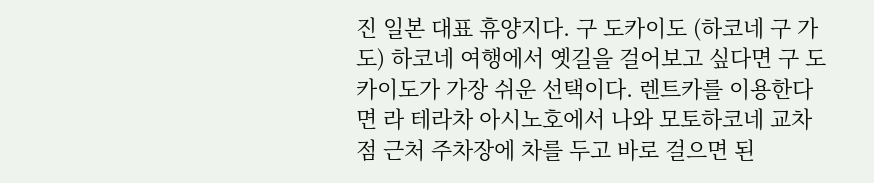진 일본 대표 휴양지다. 구 도카이도 (하코네 구 가도) 하코네 여행에서 옛길을 걸어보고 싶다면 구 도카이도가 가장 쉬운 선택이다. 렌트카를 이용한다면 라 테라차 아시노호에서 나와 모토하코네 교차점 근처 주차장에 차를 두고 바로 걸으면 된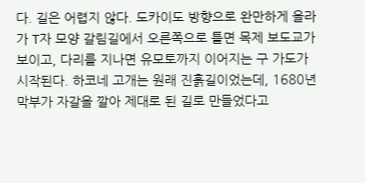다. 길은 어렵지 않다. 도카이도 방향으로 완만하게 올라가 T자 모양 갈림길에서 오른쪽으로 틀면 목제 보도교가 보이고, 다리를 지나면 유모토까지 이어지는 구 가도가 시작된다. 하코네 고개는 원래 진흙길이었는데, 1680년 막부가 자갈을 깔아 제대로 된 길로 만들었다고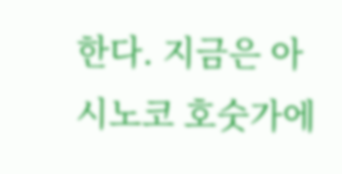한다. 지금은 아시노코 호숫가에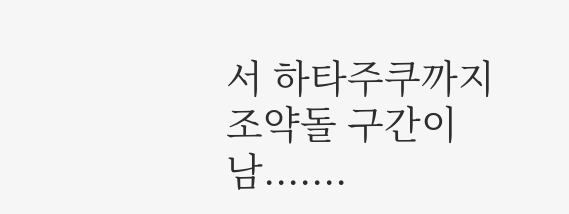서 하타주쿠까지 조약돌 구간이 남.......